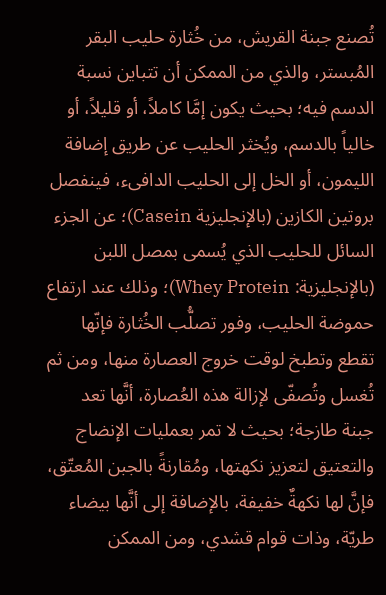تُصنع جبنة القريش، من خُثارة حليب البقر المُبستر، والذي من الممكن أن تتباين نسبة الدسم فيه؛ بحيث يكون إمَّا كاملاً، أو قليلاً، أو خالياً بالدسم، ويُخثر الحليب عن طريق إضافة الليمون، أو الخل إلى الحليب الدافىء، فينفصل بروتين الكازين (بالإنجليزية Casein)؛ عن الجزء السائل للحليب الذي يُسمى بمصل اللبن (بالإنجليزية: Whey Protein)؛ وذلك عند ارتفاع حموضة الحليب، وفور تصلُّب الخُثارة فإنّها تقطع وتطبخ لوقت خروج العصارة منها، ومن ثم تُغسل وتُصفّى لإزالة هذه العُصارة، أنَّها تعد جبنة طازجة؛ بحيث لا تمر بعمليات الإنضاج والتعتيق لتعزيز نكهتها، ومُقارنةً بالجبن المُعتّق، فإنَّ لها نكهةٌ خفيفة، بالإضافة إلى أنَّها بيضاء طريّة، وذات قوام قشدي، ومن الممكن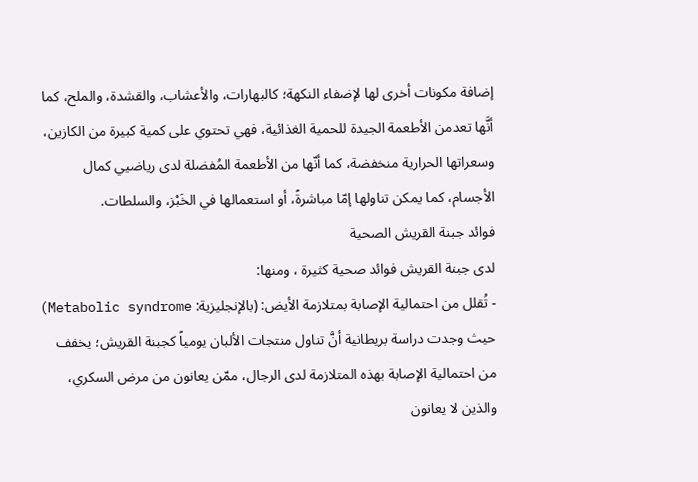إضافة مكونات أخرى لها لإضفاء النكهة؛ كالبهارات، والأعشاب، والقشدة، والملح، كما أنَّها تعدمن الأطعمة الجيدة للحمية الغذائية، فهي تحتوي على كمية كبيرة من الكازين، وسعراتها الحرارية منخفضة، كما أنّها من الأطعمة المُفضلة لدى رياضيي كمال الأجسام، كما يمكن تناولها إمّا مباشرةً، أو استعمالها في الخَبْز، والسلطات.
فوائد جبنة القريش الصحية
لدى جبنة القريش فوائد صحية كثيرة ، ومنها:
- تُقلل من احتمالية الإصابة بمتلازمة الأيض: (بالإنجليزية: Metabolic syndrome) حيث وجدت دراسة بريطانية أنَّ تناول منتجات الألبان يومياً كجبنة القريش؛ يخفف من احتمالية الإصابة بهذه المتلازمة لدى الرجال، ممّن يعانون من مرض السكري، والذين لا يعانون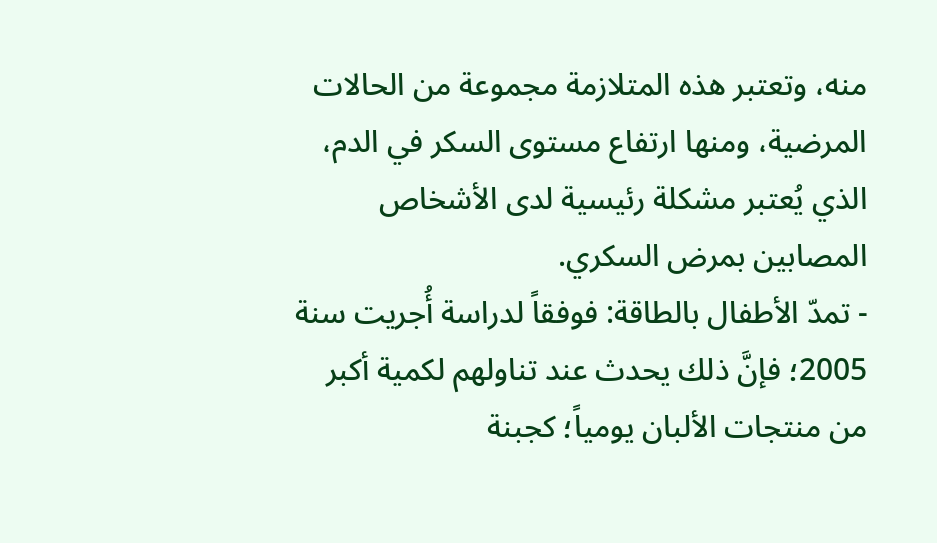منه، وتعتبر هذه المتلازمة مجموعة من الحالات المرضية، ومنها ارتفاع مستوى السكر في الدم، الذي يُعتبر مشكلة رئيسية لدى الأشخاص المصابين بمرض السكري.
- تمدّ الأطفال بالطاقة: فوفقاً لدراسة أُجريت سنة 2005؛ فإنَّ ذلك يحدث عند تناولهم لكمية أكبر من منتجات الألبان يومياً؛ كجبنة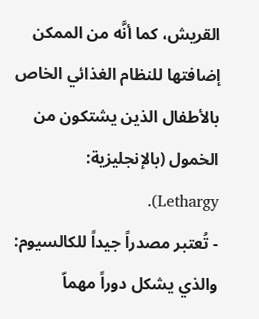القريش، كما أنَّه من الممكن إضافتها للنظام الغذائي الخاص بالأطفال الذين يشتكون من الخمول (بالإنجليزية: Lethargy).
- تُعتبر مصدراً جيداً للكالسيوم: والذي يشكل دوراً مهماّ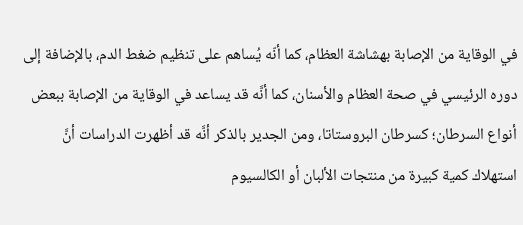في الوقاية من الإصابة بهشاشة العظام، كما أنّه يُساهم على تنظيم ضغط الدم، بالإضافة إلى دوره الرئيسي في صحة العظام والأسنان، كما أنَّه قد يساعد في الوقاية من الإصابة ببعض أنواع السرطان؛ كسرطان البروستاتا، ومن الجدير بالذكر أنَّه قد أظهرت الدراسات أنَّ استهلاك كمية كبيرة من منتجات الألبان أو الكالسيوم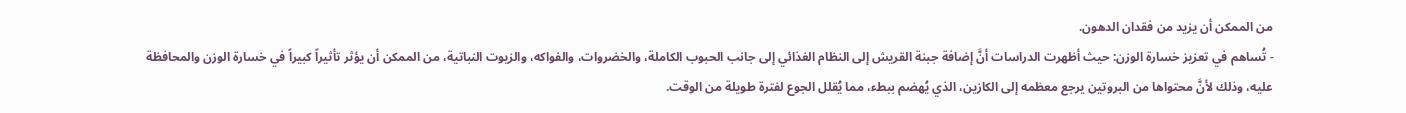من الممكن أن يزيد من فقدان الدهون.
- تُساهم في تعزيز خسارة الوزن: حيث أظهرت الدراسات أنَّ إضافة جبنة القريش إلى النظام الغذائي إلى جانب الحبوب الكاملة، والخضروات، والفواكه، والزيوت النباتية، من الممكن أن يؤثر تأثيراً كبيراً في خسارة الوزن والمحافظة عليه، وذلك لأنَّ محتواها من البروتين يرجع معظمه إلى الكازين، الذي يُهضم ببطء، مما يُقلل الجوع لفترة طويلة من الوقت.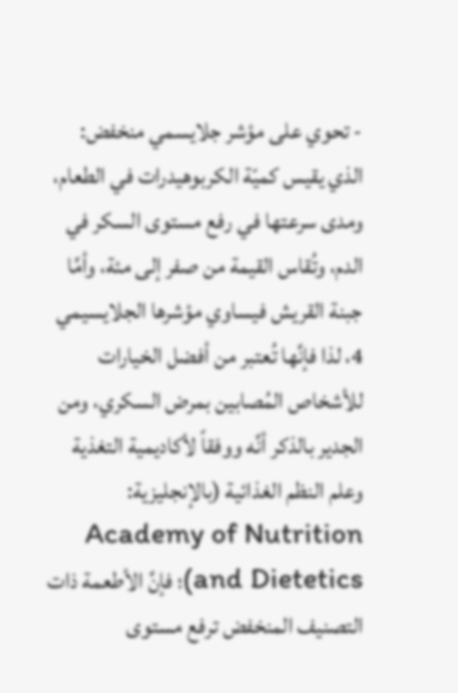- تحوي على مؤشر جلايسمي منخفض: الذي يقيس كميّة الكربوهيدرات في الطعام، ومدى سرعتها في رفع مستوى السكر في الدم، وتُقاس القيمة من صفر إلى مئة، وأمَّا جبنة القريش فيساوي مؤشرها الجلايسيمي 4، لذا فإنَّها تُعتبر من أفضل الخيارات للأشخاص المُصابين بمرض السكري، ومن الجدير بالذكر أنَّه ووفقاً لأكاديمية التغذية وعلم النظم الغذائية (بالإنجليزية: Academy of Nutrition and Dietetics)؛ فإنَّ الأطعمة ذات التصنيف المنخفض ترفع مستوى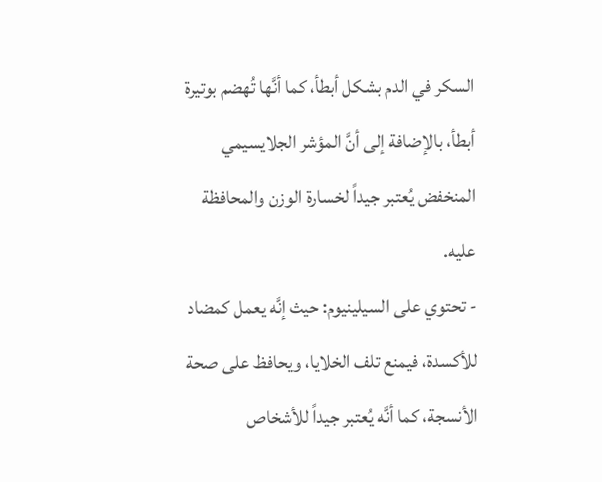السكر في الدم بشكل أبطأ، كما أنَّها تُهضم بوتيرة أبطأ، بالإضافة إلى أنَّ المؤشر الجلايسيمي المنخفض يُعتبر جيداً لخسارة الوزن والمحافظة عليه.
- تحتوي على السيلينيوم: حيث إنَّه يعمل كمضاد للأكسدة، فيمنع تلف الخلايا، ويحافظ على صحة الأنسجة، كما أنَّه يُعتبر جيداً للأشخاص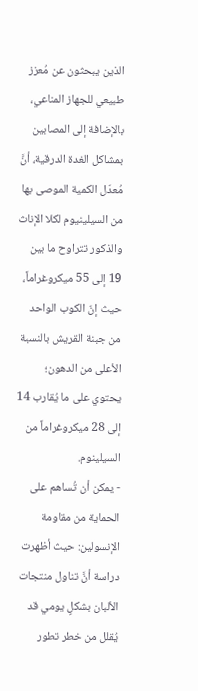الذين يبحثون عن مُعزز طبيعي للجهاز المناعي، بالإضافة إلى المصابين بمشاكل الغدة الدرقية، أنَّ مُعدّل الكمية الموصى بها من السيلينيوم لكلا الإناث والذكور تتراوح ما بين 19 إلى 55 ميكروغراماً، حيث إنّ الكوب الواحد من جبنة القريش بالنسبة الأعلى من الدهون؛ يحتوي على ما يُقارب 14 إلى 28 ميكروغراماً من السيلينوم.
- يمكن أن تُساهم على الحماية من مقاومة الإنسولين: حيث أظهرت دراسة أنَّ تناول منتجات الألبان بشكلٍ يومي قد يُقلل من خطر تطور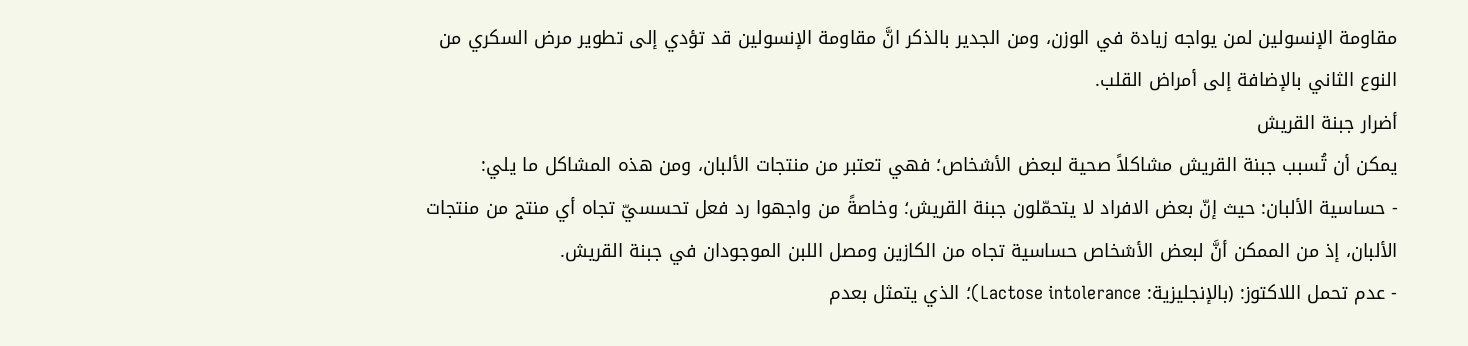مقاومة الإنسولين لمن يواجه زيادة في الوزن، ومن الجدير بالذكر انَّ مقاومة الإنسولين قد تؤدي إلى تطوير مرض السكري من النوع الثاني بالإضافة إلى أمراض القلب.
أضرار جبنة القريش
يمكن أن تُسبب جبنة القريش مشاكلاً صحية لبعض الأشخاص؛ فهي تعتبر من منتجات الألبان، ومن هذه المشاكل ما يلي:
- حساسية الألبان: حيث إنّ بعض الافراد لا يتحمّلون جبنة القريش؛ وخاصةً من واجهوا رد فعل تحسسيّ تجاه أي منتج من منتجات الألبان، إذ من الممكن أنَّ لبعض الأشخاص حساسية تجاه من الكازين ومصل اللبن الموجودان في جبنة القريش.
- عدم تحمل اللاكتوز: (بالإنجليزية: Lactose intolerance)؛ الذي يتمثل بعدم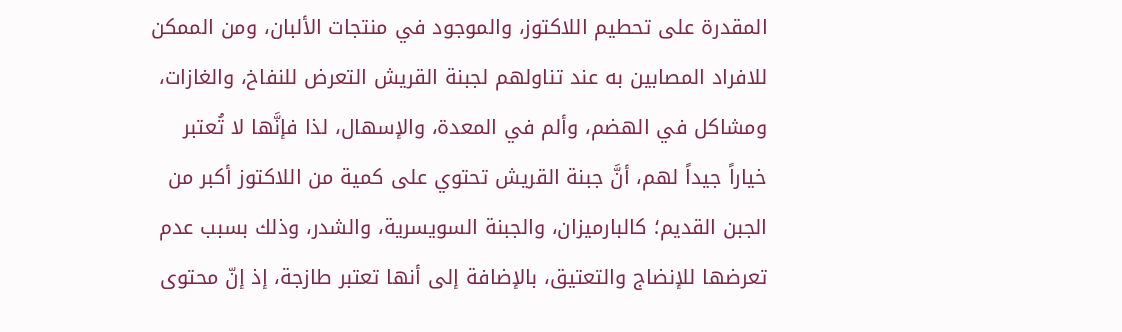المقدرة على تحطيم اللاكتوز، والموجود في منتجات الألبان، ومن الممكن للافراد المصابين به عند تناولهم لجبنة القريش التعرض للنفاخ، والغازات، ومشاكل في الهضم، وألم في المعدة، والإسهال، لذا فإنَّها لا تُعتبر خياراً جيداً لهم، أنَّ جبنة القريش تحتوي على كمية من اللاكتوز أكبر من الجبن القديم؛ كالبارميزان، والجبنة السويسرية، والشدر، وذلك بسبب عدم تعرضها للإنضاج والتعتيق، بالإضافة إلى أنها تعتبر طازجة، إذ إنّ محتوى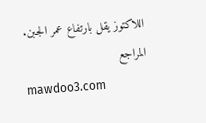اللاكتوز يقل بارتفاع عمر الجبن.
المراجع
mawdoo3.com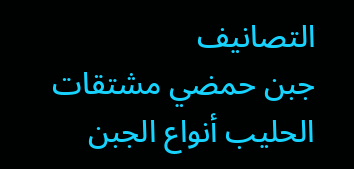التصانيف
جبن حمضي مشتقات الحليب أنواع الجبن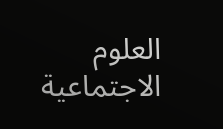العلوم الاجتماعية